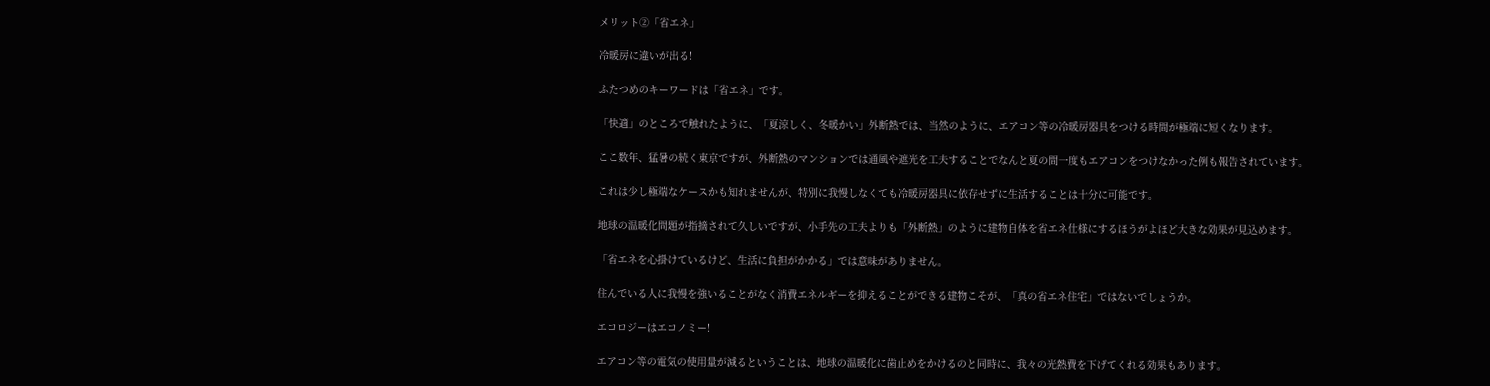メリット②「省エネ」

冷暖房に違いが出る!

ふたつめのキーワードは「省エネ」です。

「快適」のところで触れたように、「夏涼しく、冬暖かい」外断熱では、当然のように、エアコン等の冷暖房器具をつける時間が極端に短くなります。

ここ数年、猛暑の続く東京ですが、外断熱のマンションでは通風や遮光を工夫することでなんと夏の間一度もエアコンをつけなかった例も報告されています。

これは少し極端なケースかも知れませんが、特別に我慢しなくても冷暖房器具に依存せずに生活することは十分に可能です。

地球の温暖化問題が指摘されて久しいですが、小手先の工夫よりも「外断熱」のように建物自体を省エネ仕様にするほうがよほど大きな効果が見込めます。

「省エネを心掛けているけど、生活に負担がかかる」では意味がありません。

住んでいる人に我慢を強いることがなく消費エネルギーを抑えることができる建物こそが、「真の省エネ住宅」ではないでしょうか。

エコロジーはエコノミー!

エアコン等の電気の使用量が減るということは、地球の温暖化に歯止めをかけるのと同時に、我々の光熱費を下げてくれる効果もあります。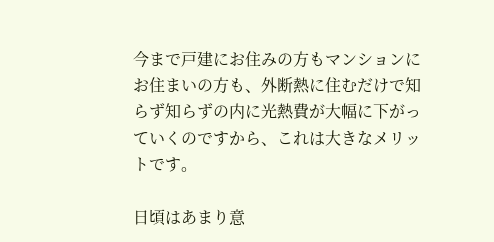今まで戸建にお住みの方もマンションにお住まいの方も、外断熱に住むだけで知らず知らずの内に光熱費が大幅に下がっていくのですから、これは大きなメリットです。

日頃はあまり意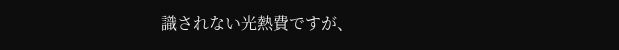識されない光熱費ですが、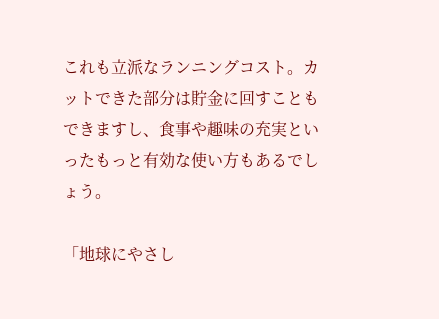これも立派なランニングコスト。カットできた部分は貯金に回すこともできますし、食事や趣味の充実といったもっと有効な使い方もあるでしょう。

「地球にやさし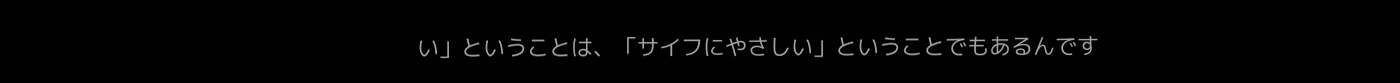い」ということは、「サイフにやさしい」ということでもあるんです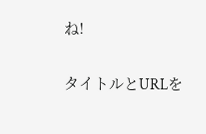ね!

タイトルとURLを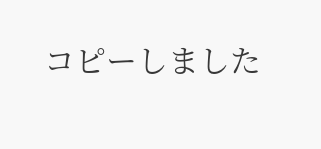コピーしました